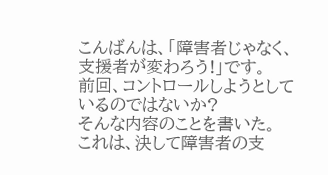こんばんは、「障害者じゃなく、支援者が変わろう!」です。
前回、コントロールしようとしているのではないか?
そんな内容のことを書いた。
これは、決して障害者の支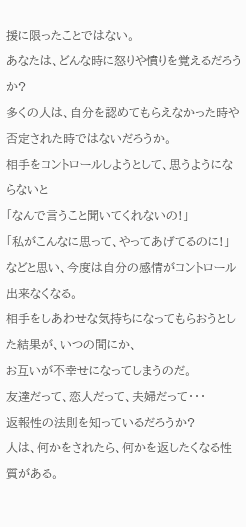援に限ったことではない。
あなたは、どんな時に怒りや憤りを覚えるだろうか?
多くの人は、自分を認めてもらえなかった時や否定された時ではないだろうか。
相手をコントロールしようとして、思うようにならないと
「なんで言うこと聞いてくれないの!」
「私がこんなに思って、やってあげてるのに!」
などと思い、今度は自分の感情がコントロール出来なくなる。
相手をしあわせな気持ちになってもらおうとした結果が、いつの間にか、
お互いが不幸せになってしまうのだ。
友達だって、恋人だって、夫婦だって・・・
返報性の法則を知っているだろうか?
人は、何かをされたら、何かを返したくなる性質がある。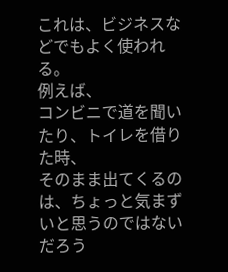これは、ビジネスなどでもよく使われる。
例えば、
コンビニで道を聞いたり、トイレを借りた時、
そのまま出てくるのは、ちょっと気まずいと思うのではないだろう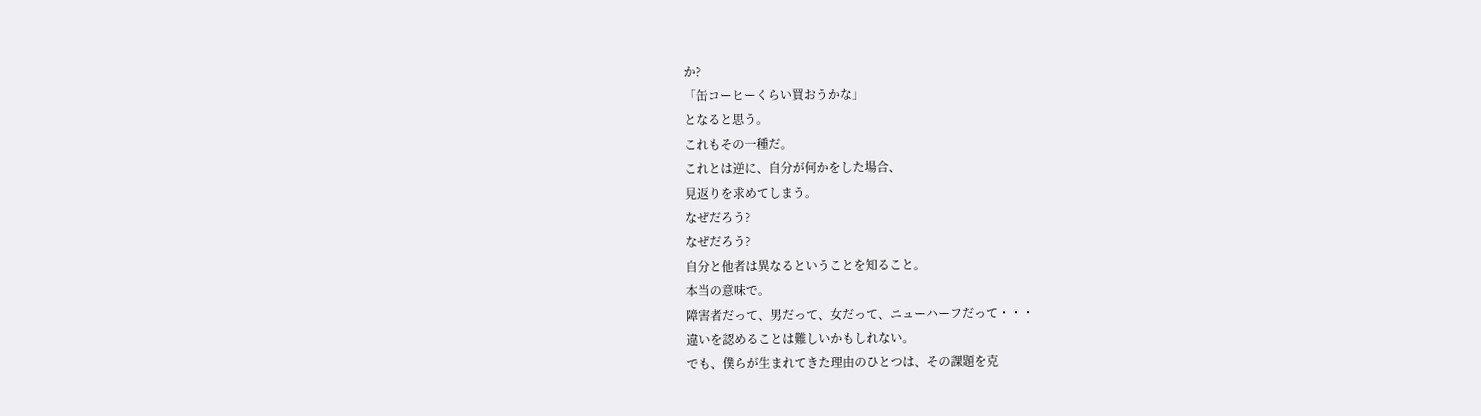か?
「缶コーヒーくらい買おうかな」
となると思う。
これもその一種だ。
これとは逆に、自分が何かをした場合、
見返りを求めてしまう。
なぜだろう?
なぜだろう?
自分と他者は異なるということを知ること。
本当の意味で。
障害者だって、男だって、女だって、ニューハーフだって・・・
違いを認めることは難しいかもしれない。
でも、僕らが生まれてきた理由のひとつは、その課題を克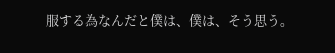服する為なんだと僕は、僕は、そう思う。